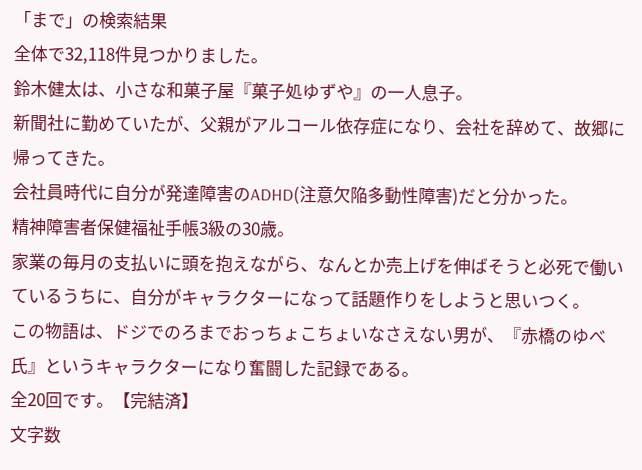「まで」の検索結果
全体で32,118件見つかりました。
鈴木健太は、小さな和菓子屋『菓子処ゆずや』の一人息子。
新聞社に勤めていたが、父親がアルコール依存症になり、会社を辞めて、故郷に帰ってきた。
会社員時代に自分が発達障害のADHD(注意欠陥多動性障害)だと分かった。
精神障害者保健福祉手帳3級の30歳。
家業の毎月の支払いに頭を抱えながら、なんとか売上げを伸ばそうと必死で働いているうちに、自分がキャラクターになって話題作りをしようと思いつく。
この物語は、ドジでのろまでおっちょこちょいなさえない男が、『赤橋のゆべ氏』というキャラクターになり奮闘した記録である。
全20回です。【完結済】
文字数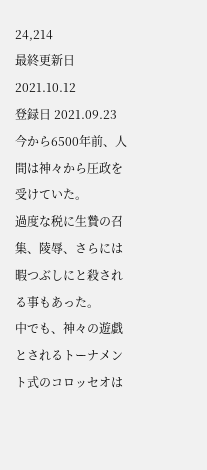24,214
最終更新日 2021.10.12
登録日 2021.09.23
今から6500年前、人間は神々から圧政を受けていた。
過度な税に生贄の召集、陵辱、さらには暇つぶしにと殺される事もあった。
中でも、神々の遊戯とされるトーナメント式のコロッセオは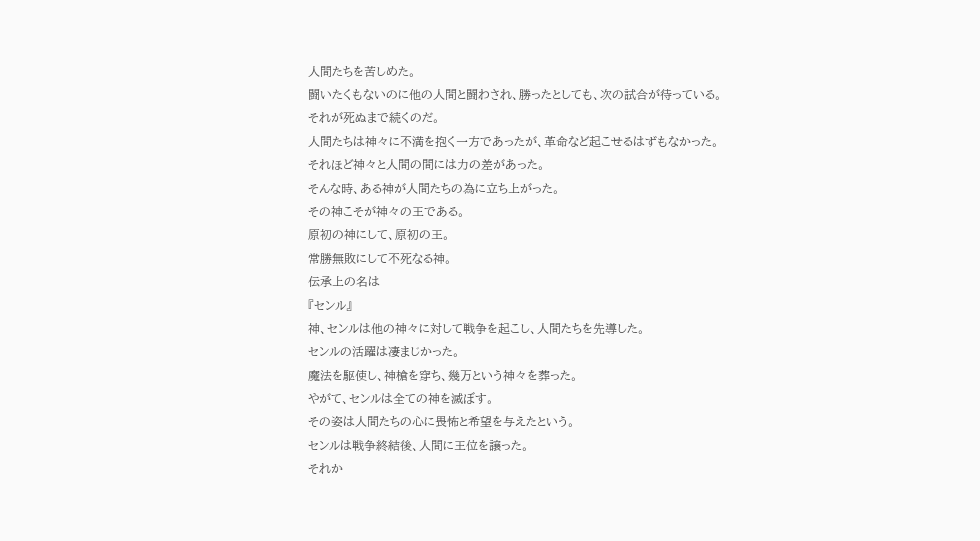人間たちを苦しめた。
闘いたくもないのに他の人間と闘わされ、勝ったとしても、次の試合が待っている。
それが死ぬまで続くのだ。
人間たちは神々に不満を抱く一方であったが、革命など起こせるはずもなかった。
それほど神々と人間の間には力の差があった。
そんな時、ある神が人間たちの為に立ち上がった。
その神こそが神々の王である。
原初の神にして、原初の王。
常勝無敗にして不死なる神。
伝承上の名は
『センル』
神、センルは他の神々に対して戦争を起こし、人間たちを先導した。
センルの活躍は凄まじかった。
魔法を駆使し、神槍を穿ち、幾万という神々を葬った。
やがて、センルは全ての神を滅ぼす。
その姿は人間たちの心に畏怖と希望を与えたという。
センルは戦争終結後、人間に王位を譲った。
それか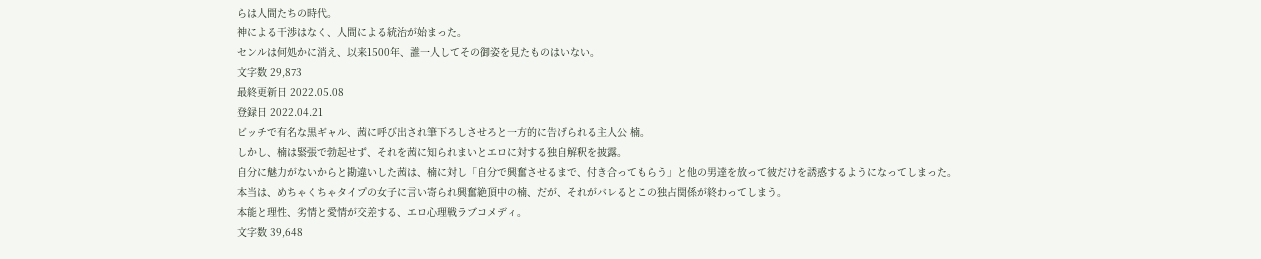らは人間たちの時代。
神による干渉はなく、人間による統治が始まった。
センルは何処かに消え、以来1500年、誰一人してその御姿を見たものはいない。
文字数 29,873
最終更新日 2022.05.08
登録日 2022.04.21
ビッチで有名な黒ギャル、茜に呼び出され筆下ろしさせろと一方的に告げられる主人公 楠。
しかし、楠は緊張で勃起せず、それを茜に知られまいとエロに対する独自解釈を披露。
自分に魅力がないからと勘違いした茜は、楠に対し「自分で興奮させるまで、付き合ってもらう」と他の男達を放って彼だけを誘惑するようになってしまった。
本当は、めちゃくちゃタイプの女子に言い寄られ興奮絶頂中の楠、だが、それがバレるとこの独占関係が終わってしまう。
本能と理性、劣情と愛情が交差する、エロ心理戦ラブコメディ。
文字数 39,648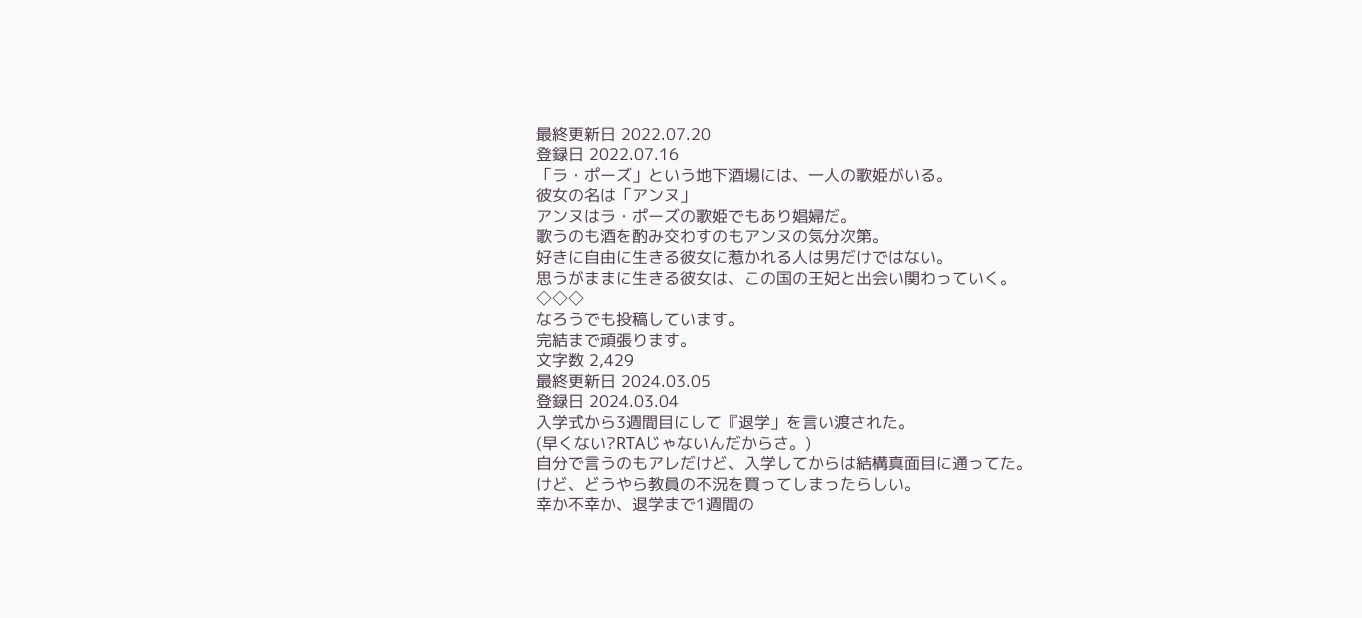最終更新日 2022.07.20
登録日 2022.07.16
「ラ・ポーズ」という地下酒場には、一人の歌姫がいる。
彼女の名は「アンヌ」
アンヌはラ・ポーズの歌姫でもあり娼婦だ。
歌うのも酒を酌み交わすのもアンヌの気分次第。
好きに自由に生きる彼女に惹かれる人は男だけではない。
思うがままに生きる彼女は、この国の王妃と出会い関わっていく。
◇◇◇
なろうでも投稿しています。
完結まで頑張ります。
文字数 2,429
最終更新日 2024.03.05
登録日 2024.03.04
入学式から3週間目にして『退学」を言い渡された。
(早くない?RTAじゃないんだからさ。)
自分で言うのもアレだけど、入学してからは結構真面目に通ってた。
けど、どうやら教員の不況を買ってしまったらしい。
幸か不幸か、退学まで1週間の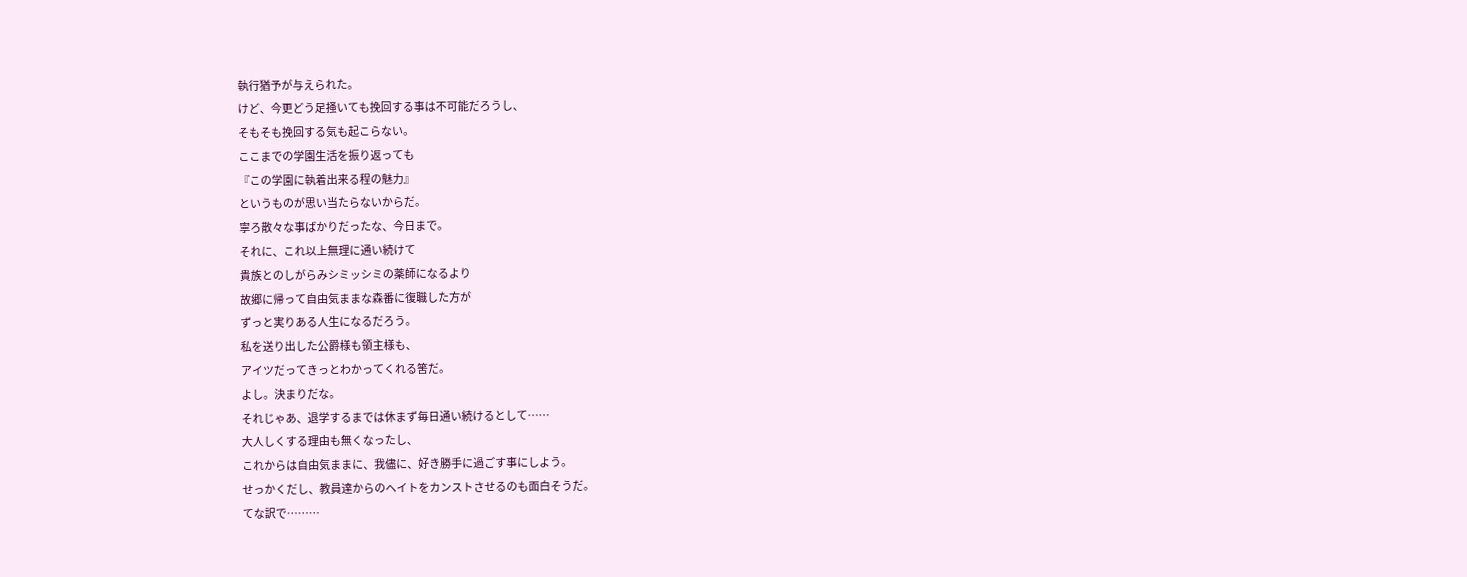執行猶予が与えられた。
けど、今更どう足掻いても挽回する事は不可能だろうし、
そもそも挽回する気も起こらない。
ここまでの学園生活を振り返っても
『この学園に執着出来る程の魅力』
というものが思い当たらないからだ。
寧ろ散々な事ばかりだったな、今日まで。
それに、これ以上無理に通い続けて
貴族とのしがらみシミッシミの薬師になるより
故郷に帰って自由気ままな森番に復職した方が
ずっと実りある人生になるだろう。
私を送り出した公爵様も領主様も、
アイツだってきっとわかってくれる筈だ。
よし。決まりだな。
それじゃあ、退学するまでは休まず毎日通い続けるとして……
大人しくする理由も無くなったし、
これからは自由気ままに、我儘に、好き勝手に過ごす事にしよう。
せっかくだし、教員達からのヘイトをカンストさせるのも面白そうだ。
てな訳で………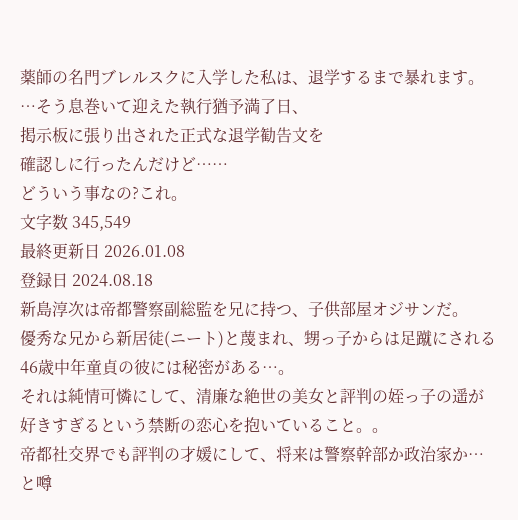薬師の名門ブレルスクに入学した私は、退学するまで暴れます。
…そう息巻いて迎えた執行猶予満了日、
掲示板に張り出された正式な退学勧告文を
確認しに行ったんだけど……
どういう事なの?これ。
文字数 345,549
最終更新日 2026.01.08
登録日 2024.08.18
新島淳次は帝都警察副総監を兄に持つ、子供部屋オジサンだ。
優秀な兄から新居徒(ニート)と蔑まれ、甥っ子からは足蹴にされる46歳中年童貞の彼には秘密がある…。
それは純情可憐にして、清廉な絶世の美女と評判の姪っ子の遥が好きすぎるという禁断の恋心を抱いていること。。
帝都社交界でも評判の才媛にして、将来は警察幹部か政治家か…と噂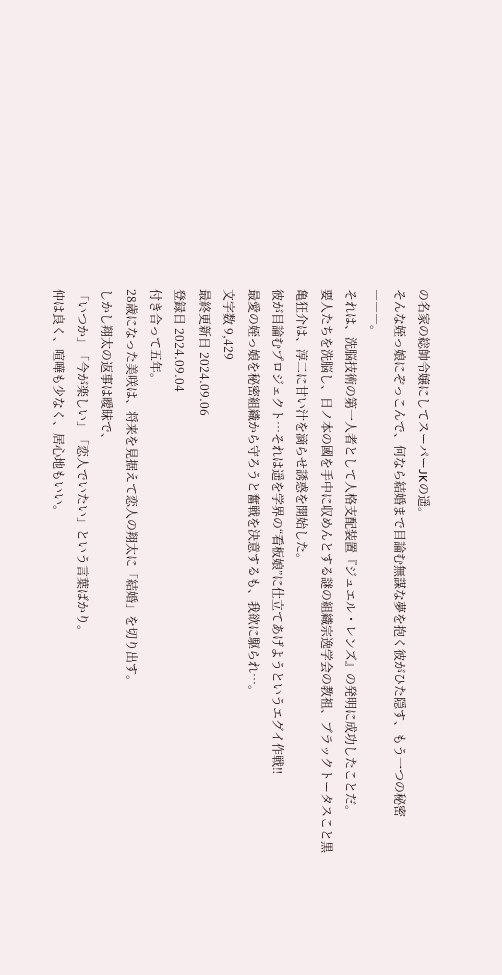の名家の総帥令嬢にしてスーパーJKの遥。
そんな姪っ娘にぞっこんで、何なら結婚まで目論む無謀な夢を抱く彼がひた隠す、もう一つの秘密―――。
それは、洗脳技術の第一人者として人格支配装置『ジュエル・レンズ』の発明に成功したことだ。
要人たちを洗脳し、日ノ本の國を手中に収めんとする謎の組織宗逸学会の教祖、ブラックトータスこと黒亀狂介は、淳二に甘い汁を滴らせ誘惑を開始した。
彼が目論むプロジェクト…それは遥を学界の“看板娘”に仕立てあげようというエグイ作戦‼
最愛の姪っ娘を秘密組織から守ろうと奮戦を決意するも、我欲に駆られ…。
文字数 9,429
最終更新日 2024.09.06
登録日 2024.09.04
付き合って五年。
28歳になった美咲は、将来を見据えて恋人の翔太に「結婚」を切り出す。
しかし翔太の返事は曖昧で、
「いつか」「今が楽しい」「恋人でいたい」という言葉ばかり。
仲は良く、喧嘩も少なく、居心地もいい。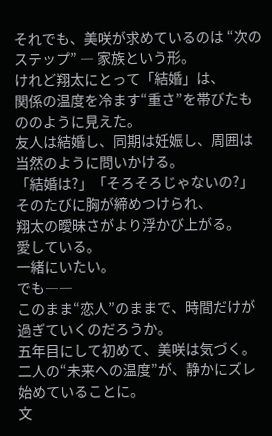それでも、美咲が求めているのは “次のステップ” ― 家族という形。
けれど翔太にとって「結婚」は、
関係の温度を冷ます“重さ”を帯びたもののように見えた。
友人は結婚し、同期は妊娠し、周囲は当然のように問いかける。
「結婚は?」「そろそろじゃないの?」
そのたびに胸が締めつけられ、
翔太の曖昧さがより浮かび上がる。
愛している。
一緒にいたい。
でも――
このまま“恋人”のままで、時間だけが過ぎていくのだろうか。
五年目にして初めて、美咲は気づく。
二人の“未来への温度”が、静かにズレ始めていることに。
文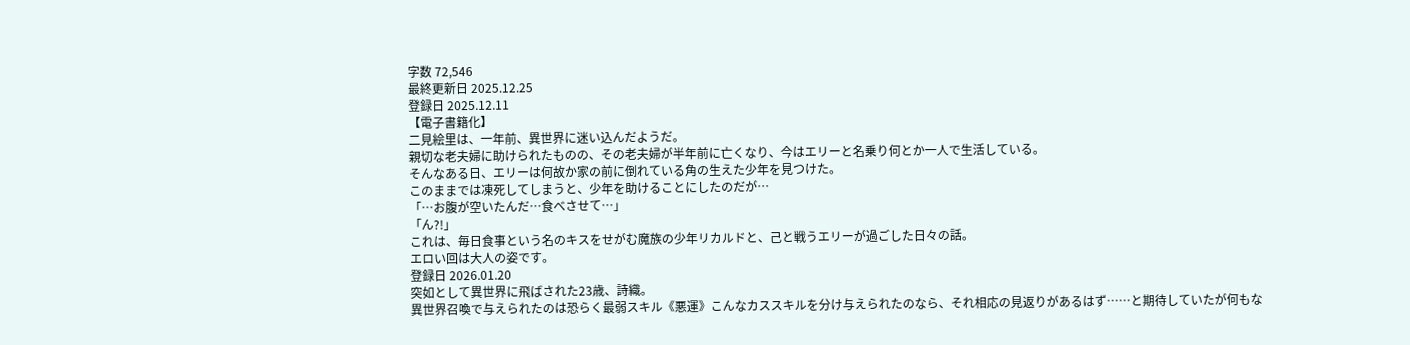字数 72,546
最終更新日 2025.12.25
登録日 2025.12.11
【電子書籍化】
二見絵里は、一年前、異世界に迷い込んだようだ。
親切な老夫婦に助けられたものの、その老夫婦が半年前に亡くなり、今はエリーと名乗り何とか一人で生活している。
そんなある日、エリーは何故か家の前に倒れている角の生えた少年を見つけた。
このままでは凍死してしまうと、少年を助けることにしたのだが…
「…お腹が空いたんだ…食べさせて…」
「ん?!」
これは、毎日食事という名のキスをせがむ魔族の少年リカルドと、己と戦うエリーが過ごした日々の話。
エロい回は大人の姿です。
登録日 2026.01.20
突如として異世界に飛ばされた23歳、詩織。
異世界召喚で与えられたのは恐らく最弱スキル《悪運》こんなカススキルを分け与えられたのなら、それ相応の見返りがあるはず……と期待していたが何もな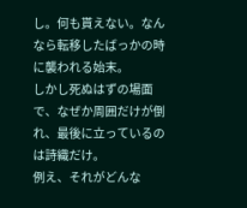し。何も貰えない。なんなら転移したばっかの時に襲われる始末。
しかし死ぬはずの場面で、なぜか周囲だけが倒れ、最後に立っているのは詩織だけ。
例え、それがどんな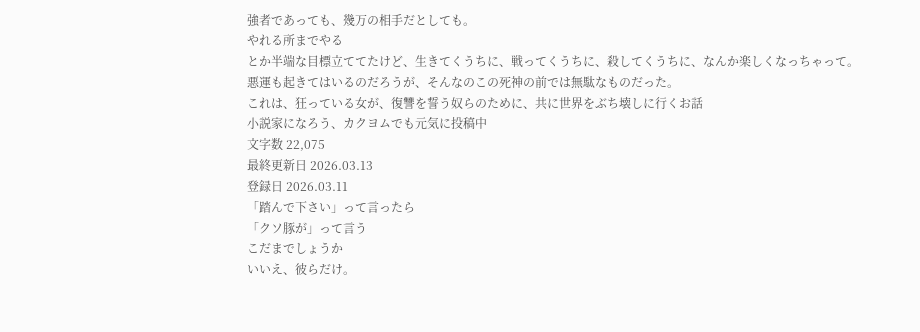強者であっても、幾万の相手だとしても。
やれる所までやる
とか半端な目標立ててたけど、生きてくうちに、戦ってくうちに、殺してくうちに、なんか楽しくなっちゃって。
悪運も起きてはいるのだろうが、そんなのこの死神の前では無駄なものだった。
これは、狂っている女が、復讐を誓う奴らのために、共に世界をぶち壊しに行くお話
小説家になろう、カクヨムでも元気に投稿中
文字数 22,075
最終更新日 2026.03.13
登録日 2026.03.11
「踏んで下さい」って言ったら
「クソ豚が」って言う
こだまでしょうか
いいえ、彼らだけ。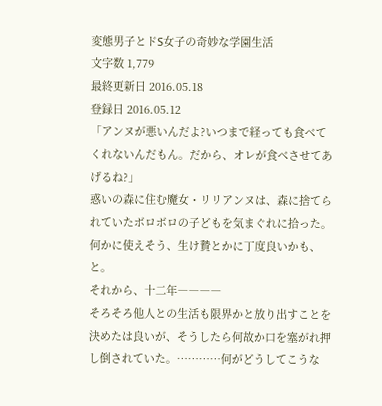変態男子とドS女子の奇妙な学園生活
文字数 1,779
最終更新日 2016.05.18
登録日 2016.05.12
「アンヌが悪いんだよ?いつまで経っても食べてくれないんだもん。だから、オレが食べさせてあげるね?」
惑いの森に住む魔女・リリアンヌは、森に捨てられていたボロボロの子どもを気まぐれに拾った。何かに使えそう、生け贄とかに丁度良いかも、と。
それから、十二年――――
そろそろ他人との生活も限界かと放り出すことを決めたは良いが、そうしたら何故か口を塞がれ押し倒されていた。…………何がどうしてこうな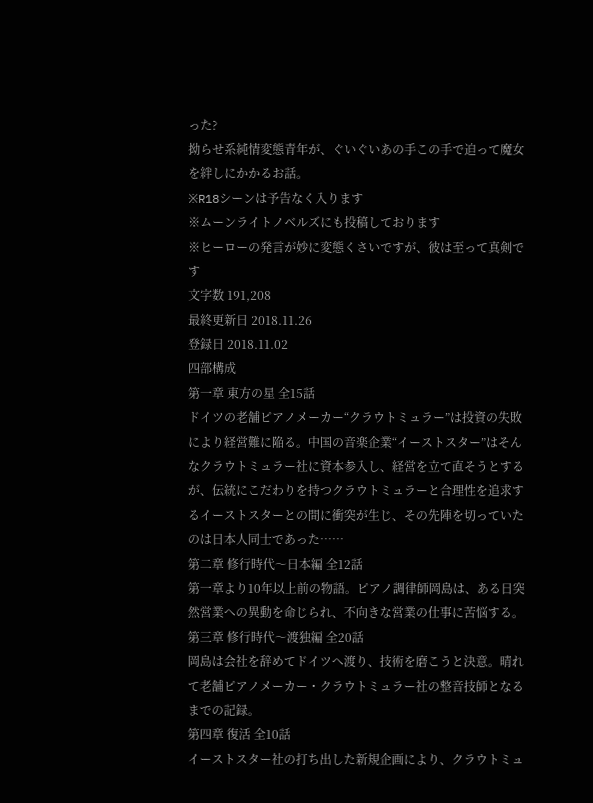った?
拗らせ系純情変態青年が、ぐいぐいあの手この手で迫って魔女を絆しにかかるお話。
※R18シーンは予告なく入ります
※ムーンライトノベルズにも投稿しております
※ヒーローの発言が妙に変態くさいですが、彼は至って真剣です
文字数 191,208
最終更新日 2018.11.26
登録日 2018.11.02
四部構成
第一章 東方の星 全15話
ドイツの老舗ピアノメーカー“クラウトミュラー”は投資の失敗により経営難に陥る。中国の音楽企業“イーストスター”はそんなクラウトミュラー社に資本参入し、経営を立て直そうとするが、伝統にこだわりを持つクラウトミュラーと合理性を追求するイーストスターとの間に衝突が生じ、その先陣を切っていたのは日本人同士であった……
第二章 修行時代〜日本編 全12話
第一章より10年以上前の物語。ピアノ調律師岡島は、ある日突然営業への異動を命じられ、不向きな営業の仕事に苦悩する。
第三章 修行時代〜渡独編 全20話
岡島は会社を辞めてドイツへ渡り、技術を磨こうと決意。晴れて老舗ピアノメーカー・クラウトミュラー社の整音技師となるまでの記録。
第四章 復活 全10話
イーストスター社の打ち出した新規企画により、クラウトミュ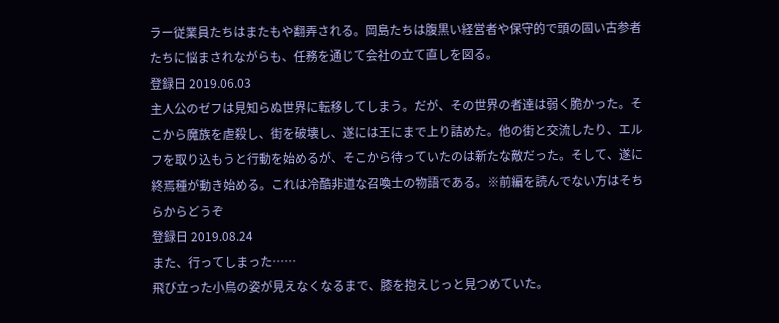ラー従業員たちはまたもや翻弄される。岡島たちは腹黒い経営者や保守的で頭の固い古参者たちに悩まされながらも、任務を通じて会社の立て直しを図る。
登録日 2019.06.03
主人公のゼフは見知らぬ世界に転移してしまう。だが、その世界の者達は弱く脆かった。そこから魔族を虐殺し、街を破壊し、遂には王にまで上り詰めた。他の街と交流したり、エルフを取り込もうと行動を始めるが、そこから待っていたのは新たな敵だった。そして、遂に終焉種が動き始める。これは冷酷非道な召喚士の物語である。※前編を読んでない方はそちらからどうぞ
登録日 2019.08.24
また、行ってしまった……
飛び立った小鳥の姿が見えなくなるまで、膝を抱えじっと見つめていた。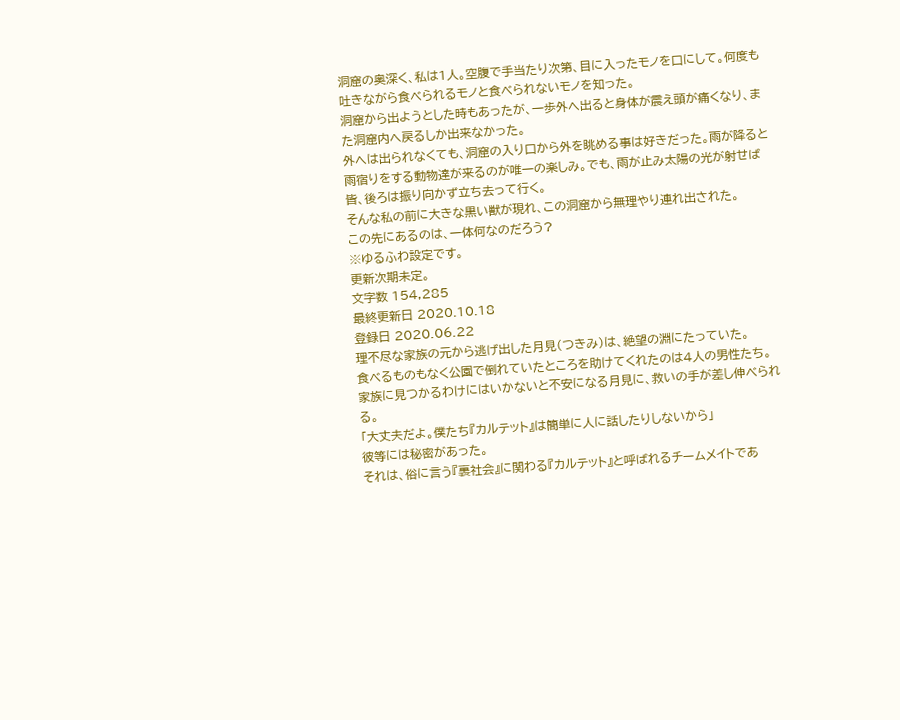洞窟の奥深く、私は1人。空腹で手当たり次第、目に入ったモノを口にして。何度も吐きながら食べられるモノと食べられないモノを知った。
洞窟から出ようとした時もあったが、一歩外へ出ると身体が震え頭が痛くなり、また洞窟内へ戻るしか出来なかった。
外へは出られなくても、洞窟の入り口から外を眺める事は好きだった。雨が降ると雨宿りをする動物達が来るのが唯一の楽しみ。でも、雨が止み太陽の光が射せば皆、後ろは振り向かず立ち去って行く。
そんな私の前に大きな黒い獣が現れ、この洞窟から無理やり連れ出された。
この先にあるのは、一体何なのだろう?
※ゆるふわ設定です。
更新次期未定。
文字数 154,285
最終更新日 2020.10.18
登録日 2020.06.22
理不尽な家族の元から逃げ出した月見(つきみ)は、絶望の淵にたっていた。
食べるものもなく公園で倒れていたところを助けてくれたのは4人の男性たち。
家族に見つかるわけにはいかないと不安になる月見に、救いの手が差し伸べられる。
「大丈夫だよ。僕たち『カルテット』は簡単に人に話したりしないから」
彼等には秘密があった。
それは、俗に言う『裏社会』に関わる『カルテット』と呼ばれるチームメイトであ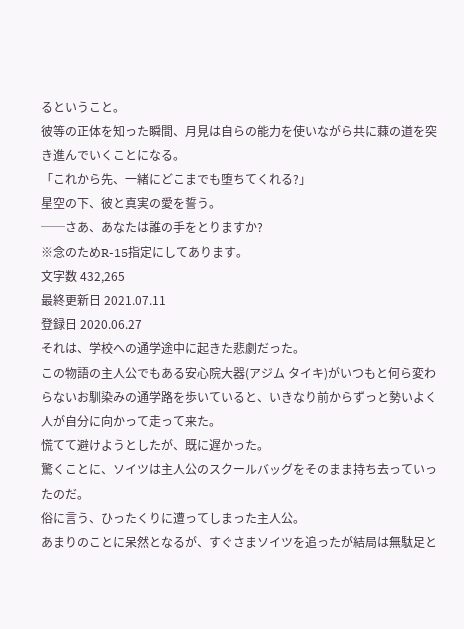るということ。
彼等の正体を知った瞬間、月見は自らの能力を使いながら共に蕀の道を突き進んでいくことになる。
「これから先、一緒にどこまでも堕ちてくれる?」
星空の下、彼と真実の愛を誓う。
──さあ、あなたは誰の手をとりますか?
※念のためR-15指定にしてあります。
文字数 432,265
最終更新日 2021.07.11
登録日 2020.06.27
それは、学校への通学途中に起きた悲劇だった。
この物語の主人公でもある安心院大器(アジム タイキ)がいつもと何ら変わらないお馴染みの通学路を歩いていると、いきなり前からずっと勢いよく人が自分に向かって走って来た。
慌てて避けようとしたが、既に遅かった。
驚くことに、ソイツは主人公のスクールバッグをそのまま持ち去っていったのだ。
俗に言う、ひったくりに遭ってしまった主人公。
あまりのことに呆然となるが、すぐさまソイツを追ったが結局は無駄足と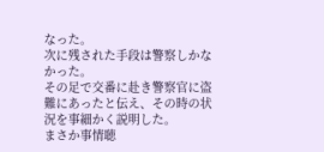なった。
次に残された手段は警察しかなかった。
その足で交番に赴き警察官に盗難にあったと伝え、その時の状況を事細かく説明した。
まさか事情聴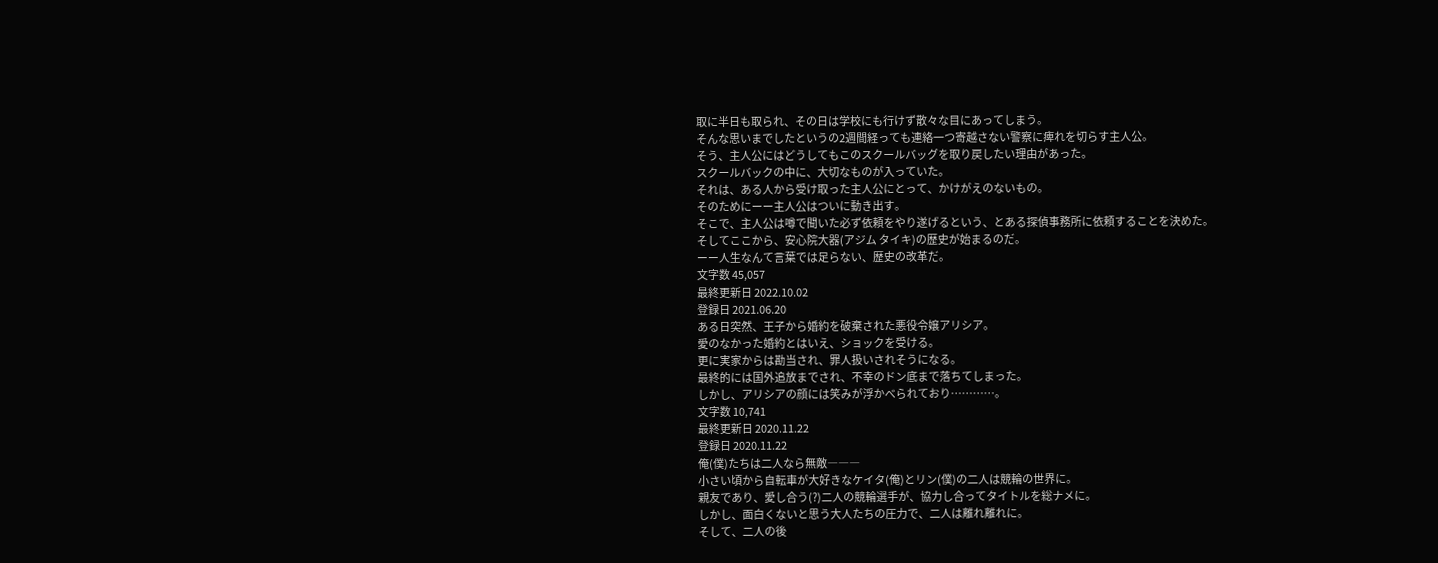取に半日も取られ、その日は学校にも行けず散々な目にあってしまう。
そんな思いまでしたというの2週間経っても連絡一つ寄越さない警察に痺れを切らす主人公。
そう、主人公にはどうしてもこのスクールバッグを取り戻したい理由があった。
スクールバックの中に、大切なものが入っていた。
それは、ある人から受け取った主人公にとって、かけがえのないもの。
そのためにーー主人公はついに動き出す。
そこで、主人公は噂で聞いた必ず依頼をやり遂げるという、とある探偵事務所に依頼することを決めた。
そしてここから、安心院大器(アジム タイキ)の歴史が始まるのだ。
ーー人生なんて言葉では足らない、歴史の改革だ。
文字数 45,057
最終更新日 2022.10.02
登録日 2021.06.20
ある日突然、王子から婚約を破棄された悪役令嬢アリシア。
愛のなかった婚約とはいえ、ショックを受ける。
更に実家からは勘当され、罪人扱いされそうになる。
最終的には国外追放までされ、不幸のドン底まで落ちてしまった。
しかし、アリシアの顔には笑みが浮かべられており…………。
文字数 10,741
最終更新日 2020.11.22
登録日 2020.11.22
俺(僕)たちは二人なら無敵―――
小さい頃から自転車が大好きなケイタ(俺)とリン(僕)の二人は競輪の世界に。
親友であり、愛し合う(?)二人の競輪選手が、協力し合ってタイトルを総ナメに。
しかし、面白くないと思う大人たちの圧力で、二人は離れ離れに。
そして、二人の後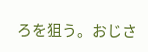ろを狙う。おじさ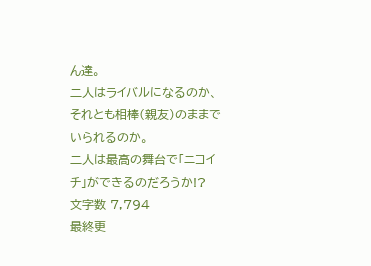ん達。
二人はライバルになるのか、それとも相棒(親友)のままでいられるのか。
二人は最高の舞台で「ニコイチ」ができるのだろうか!?
文字数 7,794
最終更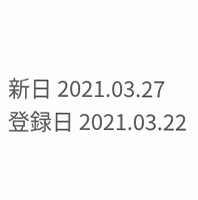新日 2021.03.27
登録日 2021.03.22